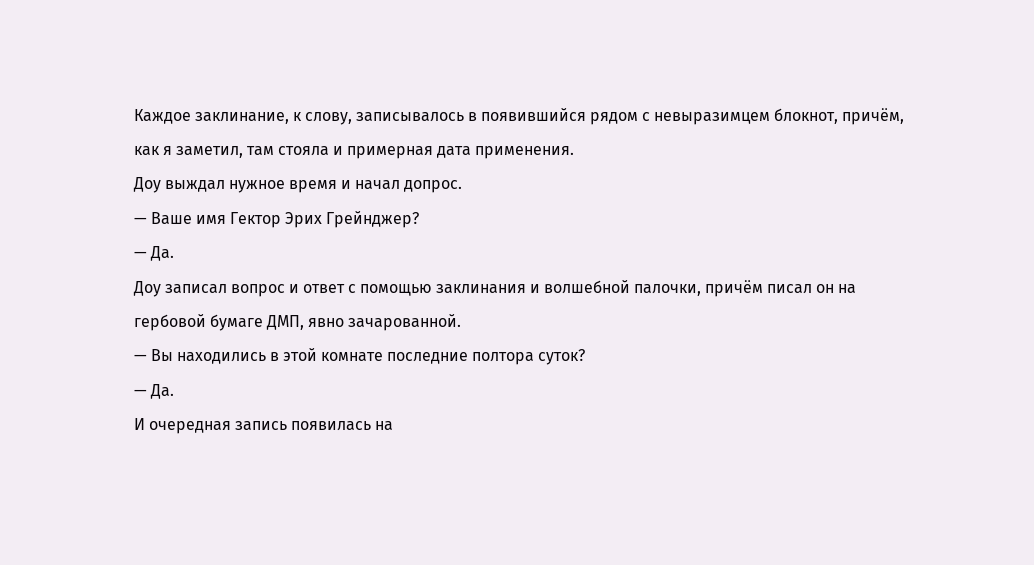Каждое заклинание, к слову, записывалось в появившийся рядом с невыразимцем блокнот, причём, как я заметил, там стояла и примерная дата применения.
Доу выждал нужное время и начал допрос.
— Ваше имя Гектор Эрих Грейнджер?
— Да.
Доу записал вопрос и ответ с помощью заклинания и волшебной палочки, причём писал он на гербовой бумаге ДМП, явно зачарованной.
— Вы находились в этой комнате последние полтора суток?
— Да.
И очередная запись появилась на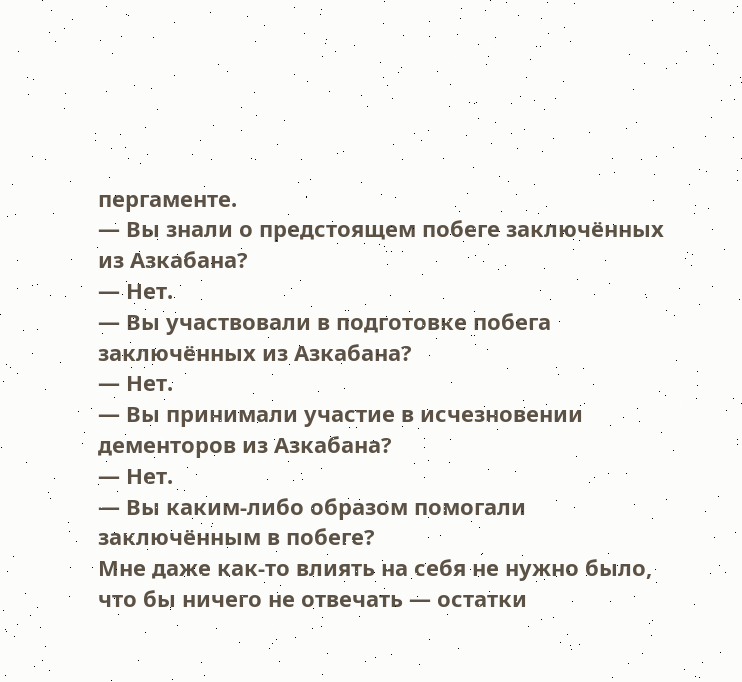пергаменте.
— Вы знали о предстоящем побеге заключённых из Азкабана?
— Нет.
— Вы участвовали в подготовке побега заключённых из Азкабана?
— Нет.
— Вы принимали участие в исчезновении дементоров из Азкабана?
— Нет.
— Вы каким-либо образом помогали заключённым в побеге?
Мне даже как-то влиять на себя не нужно было, что бы ничего не отвечать — остатки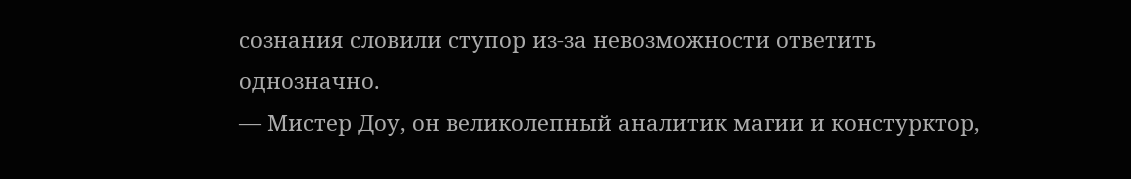сознания словили ступор из-за невозможности ответить однозначно.
— Мистер Доу, он великолепный аналитик магии и констурктор,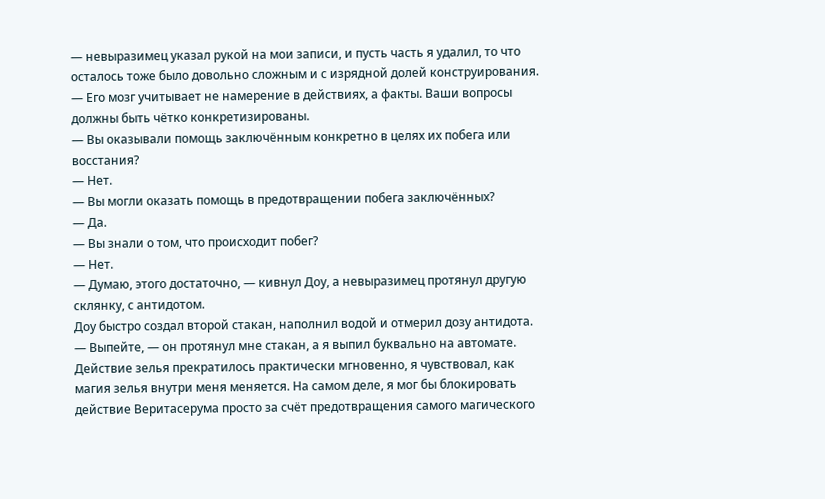— невыразимец указал рукой на мои записи, и пусть часть я удалил, то что осталось тоже было довольно сложным и с изрядной долей конструирования. — Его мозг учитывает не намерение в действиях, а факты. Ваши вопросы должны быть чётко конкретизированы.
— Вы оказывали помощь заключённым конкретно в целях их побега или восстания?
— Нет.
— Вы могли оказать помощь в предотвращении побега заключённых?
— Да.
— Вы знали о том, что происходит побег?
— Нет.
— Думаю, этого достаточно, — кивнул Доу, а невыразимец протянул другую склянку, с антидотом.
Доу быстро создал второй стакан, наполнил водой и отмерил дозу антидота.
— Выпейте, — он протянул мне стакан, а я выпил буквально на автомате.
Действие зелья прекратилось практически мгновенно, я чувствовал, как магия зелья внутри меня меняется. На самом деле, я мог бы блокировать действие Веритасерума просто за счёт предотвращения самого магического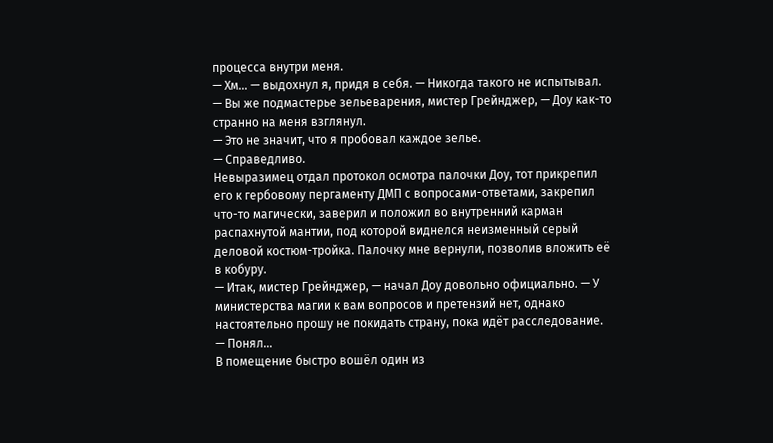процесса внутри меня.
— Хм… — выдохнул я, придя в себя. — Никогда такого не испытывал.
— Вы же подмастерье зельеварения, мистер Грейнджер, — Доу как-то странно на меня взглянул.
— Это не значит, что я пробовал каждое зелье.
— Справедливо.
Невыразимец отдал протокол осмотра палочки Доу, тот прикрепил его к гербовому пергаменту ДМП с вопросами-ответами, закрепил что-то магически, заверил и положил во внутренний карман распахнутой мантии, под которой виднелся неизменный серый деловой костюм-тройка. Палочку мне вернули, позволив вложить её в кобуру.
— Итак, мистер Грейнджер, — начал Доу довольно официально. — У министерства магии к вам вопросов и претензий нет, однако настоятельно прошу не покидать страну, пока идёт расследование.
— Понял…
В помещение быстро вошёл один из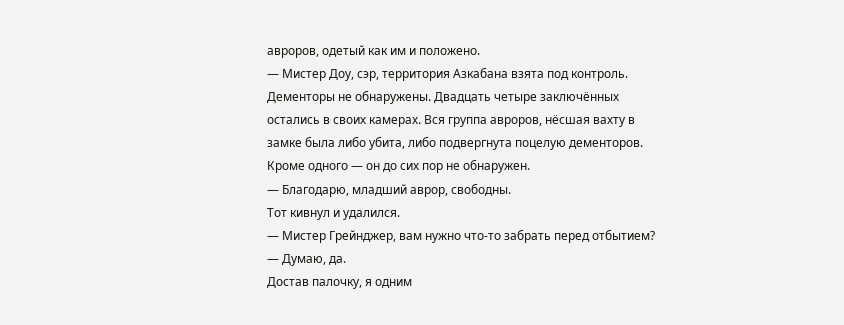авроров, одетый как им и положено.
— Мистер Доу, сэр, территория Азкабана взята под контроль. Дементоры не обнаружены. Двадцать четыре заключённых остались в своих камерах. Вся группа авроров, нёсшая вахту в замке была либо убита, либо подвергнута поцелую дементоров. Кроме одного — он до сих пор не обнаружен.
— Благодарю, младший аврор, свободны.
Тот кивнул и удалился.
— Мистер Грейнджер, вам нужно что-то забрать перед отбытием?
— Думаю, да.
Достав палочку, я одним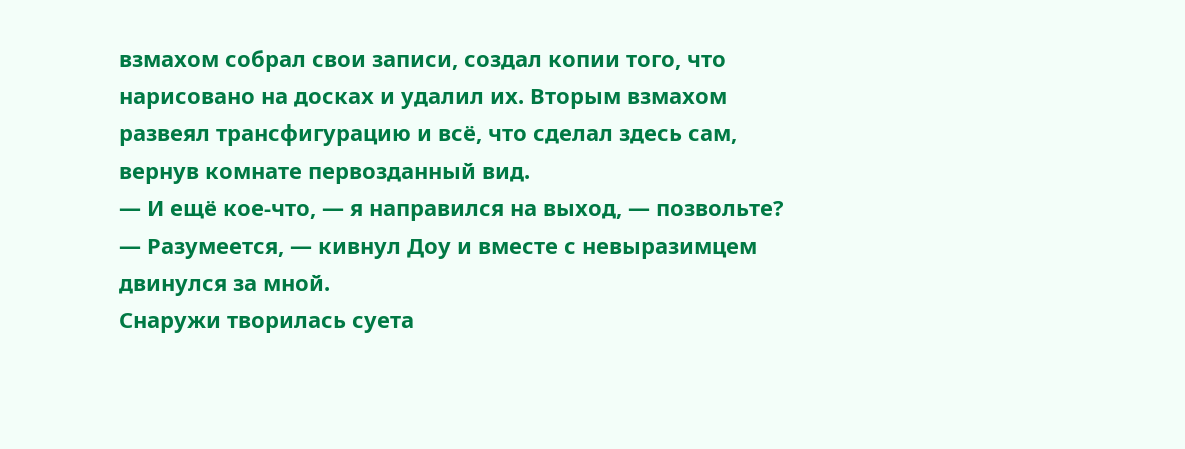взмахом собрал свои записи, создал копии того, что нарисовано на досках и удалил их. Вторым взмахом развеял трансфигурацию и всё, что сделал здесь сам, вернув комнате первозданный вид.
— И ещё кое-что, — я направился на выход, — позвольте?
— Разумеется, — кивнул Доу и вместе с невыразимцем двинулся за мной.
Снаружи творилась суета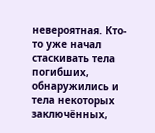невероятная. Кто-то уже начал стаскивать тела погибших, обнаружились и тела некоторых заключённых,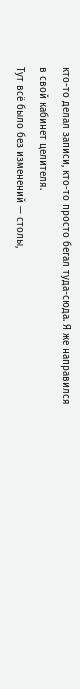кто-то делал записи, кто-то просто бегал туда-сюда. Я же направился в свой кабинет целителя.
Тут всё было без изменений — столы,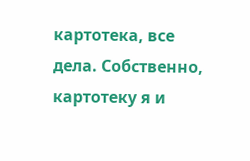картотека, все дела. Собственно, картотеку я и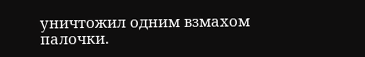уничтожил одним взмахом палочки.